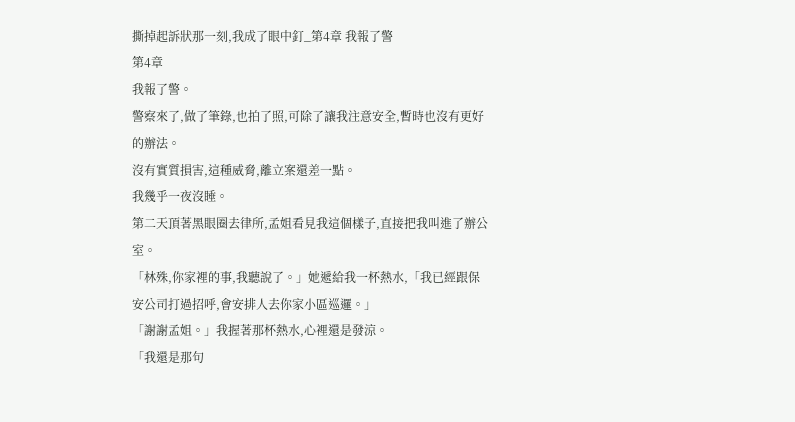撕掉起訴狀那一刻,我成了眼中釘_第4章 我報了警
第4章
我報了警。
警察來了,做了筆錄,也拍了照,可除了讓我注意安全,暫時也沒有更好的辦法。
沒有實質損害,這種威脅,離立案還差一點。
我幾乎一夜沒睡。
第二天頂著黑眼圈去律所,孟姐看見我這個樣子,直接把我叫進了辦公室。
「林殊,你家裡的事,我聽說了。」她遞給我一杯熱水,「我已經跟保安公司打過招呼,會安排人去你家小區巡邏。」
「謝謝孟姐。」我握著那杯熱水,心裡還是發涼。
「我還是那句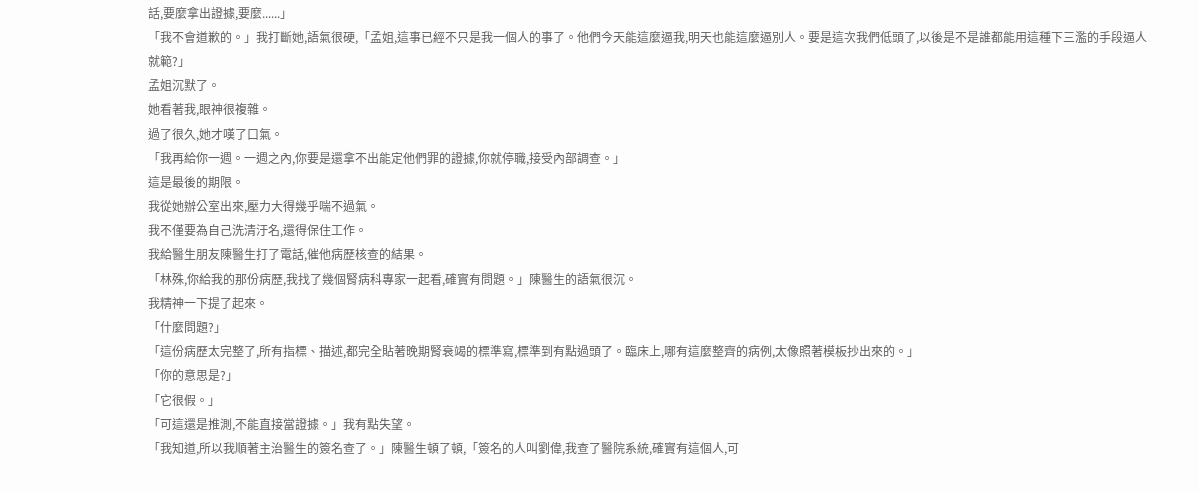話,要麼拿出證據,要麼......」
「我不會道歉的。」我打斷她,語氣很硬,「孟姐,這事已經不只是我一個人的事了。他們今天能這麼逼我,明天也能這麼逼別人。要是這次我們低頭了,以後是不是誰都能用這種下三濫的手段逼人就範?」
孟姐沉默了。
她看著我,眼神很複雜。
過了很久,她才嘆了口氣。
「我再給你一週。一週之內,你要是還拿不出能定他們罪的證據,你就停職,接受內部調查。」
這是最後的期限。
我從她辦公室出來,壓力大得幾乎喘不過氣。
我不僅要為自己洗清汙名,還得保住工作。
我給醫生朋友陳醫生打了電話,催他病歷核查的結果。
「林殊,你給我的那份病歷,我找了幾個腎病科專家一起看,確實有問題。」陳醫生的語氣很沉。
我精神一下提了起來。
「什麼問題?」
「這份病歷太完整了,所有指標、描述,都完全貼著晚期腎衰竭的標準寫,標準到有點過頭了。臨床上,哪有這麼整齊的病例,太像照著模板抄出來的。」
「你的意思是?」
「它很假。」
「可這還是推測,不能直接當證據。」我有點失望。
「我知道,所以我順著主治醫生的簽名查了。」陳醫生頓了頓,「簽名的人叫劉偉,我查了醫院系統,確實有這個人,可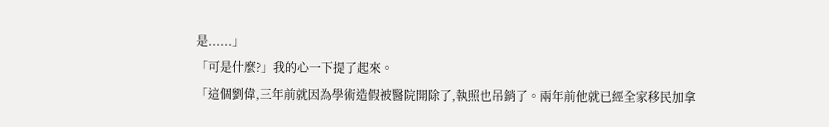是......」
「可是什麼?」我的心一下提了起來。
「這個劉偉,三年前就因為學術造假被醫院開除了,執照也吊銷了。兩年前他就已經全家移民加拿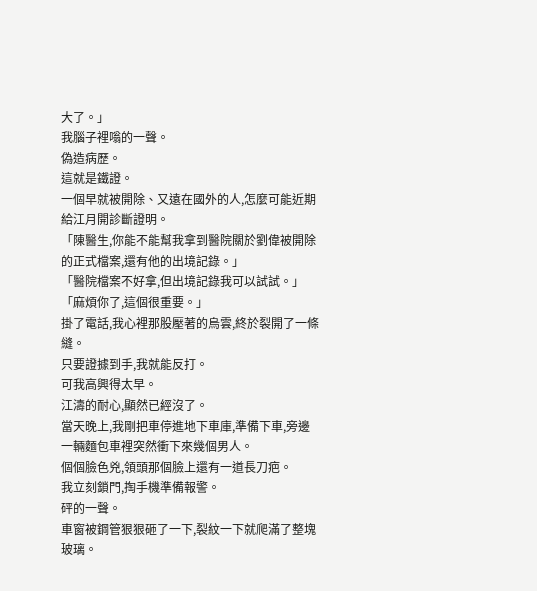大了。」
我腦子裡嗡的一聲。
偽造病歷。
這就是鐵證。
一個早就被開除、又遠在國外的人,怎麼可能近期給江月開診斷證明。
「陳醫生,你能不能幫我拿到醫院關於劉偉被開除的正式檔案,還有他的出境記錄。」
「醫院檔案不好拿,但出境記錄我可以試試。」
「麻煩你了,這個很重要。」
掛了電話,我心裡那股壓著的烏雲,終於裂開了一條縫。
只要證據到手,我就能反打。
可我高興得太早。
江濤的耐心,顯然已經沒了。
當天晚上,我剛把車停進地下車庫,準備下車,旁邊一輛麵包車裡突然衝下來幾個男人。
個個臉色兇,領頭那個臉上還有一道長刀疤。
我立刻鎖門,掏手機準備報警。
砰的一聲。
車窗被鋼管狠狠砸了一下,裂紋一下就爬滿了整塊玻璃。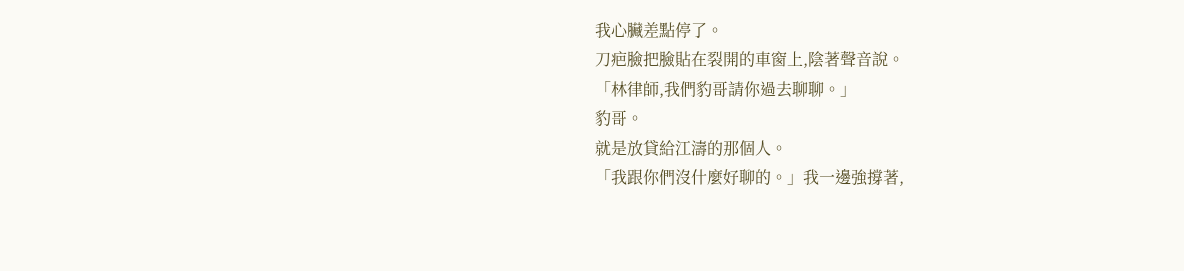我心臟差點停了。
刀疤臉把臉貼在裂開的車窗上,陰著聲音說。
「林律師,我們豹哥請你過去聊聊。」
豹哥。
就是放貸給江濤的那個人。
「我跟你們沒什麼好聊的。」我一邊強撐著,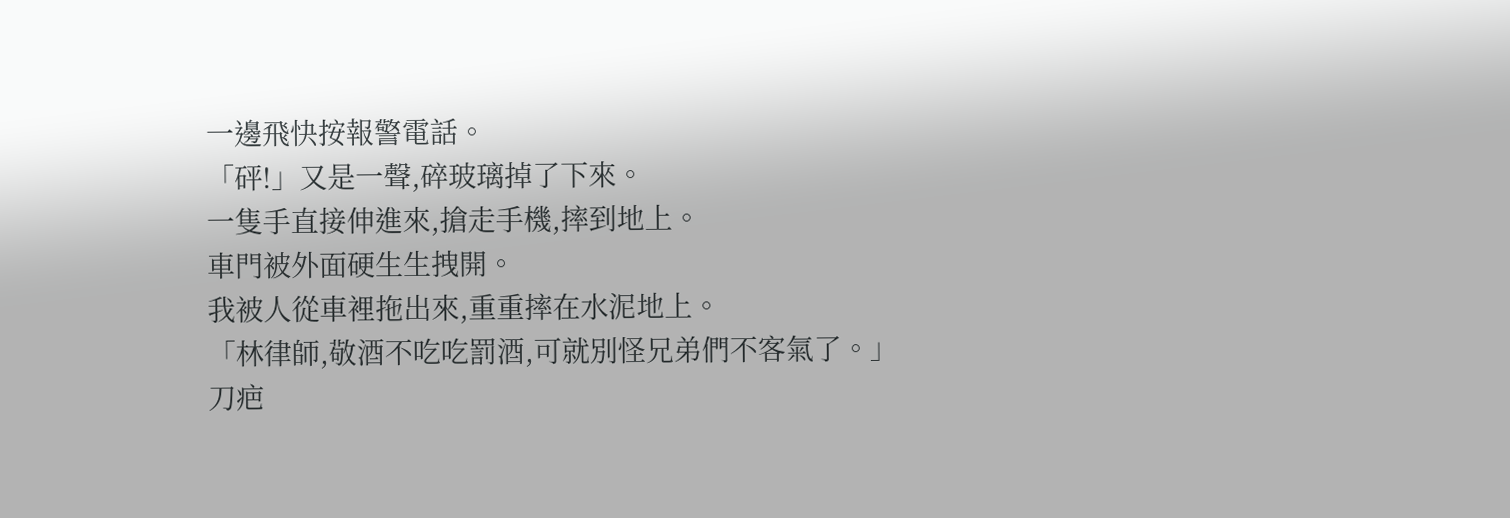一邊飛快按報警電話。
「砰!」又是一聲,碎玻璃掉了下來。
一隻手直接伸進來,搶走手機,摔到地上。
車門被外面硬生生拽開。
我被人從車裡拖出來,重重摔在水泥地上。
「林律師,敬酒不吃吃罰酒,可就別怪兄弟們不客氣了。」
刀疤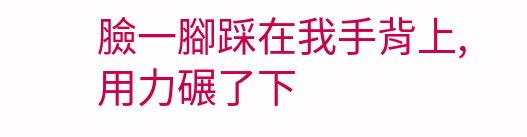臉一腳踩在我手背上,用力碾了下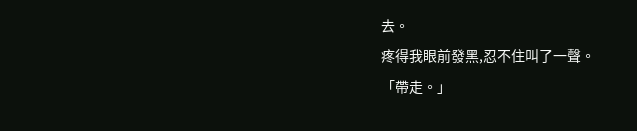去。
疼得我眼前發黑,忍不住叫了一聲。
「帶走。」